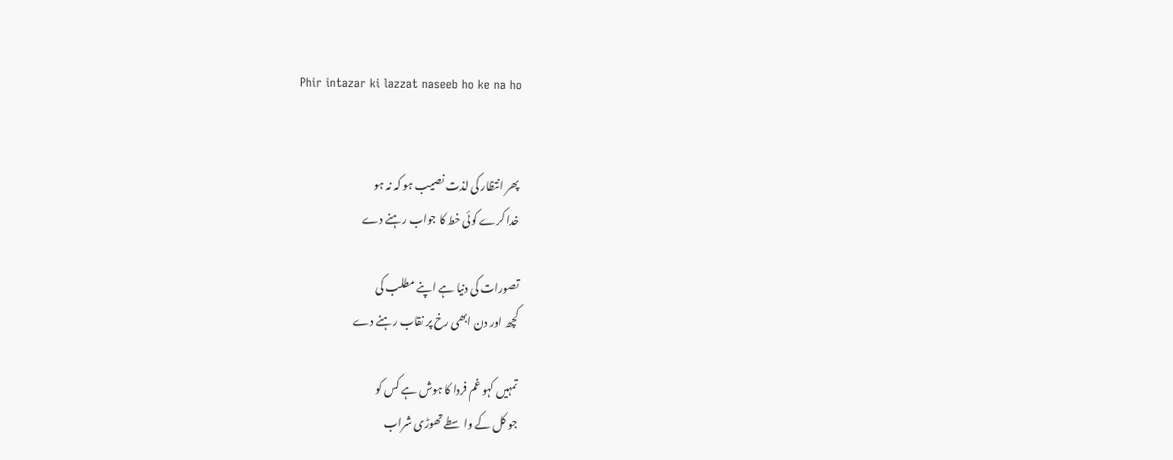Phir intazar ki lazzat naseeb ho ke na ho


پھر انتظار کی لذت نصیب ہو کہ نہ ہو
خدا کرے کوئی خط کا جواب رہنے دے

تصورات کی دنیا ہے اپنے مطلب کی
کچھ اور دن ابھی رخ پر نقاب رہنے دے

تمہیں کہو غم فردا کا ہوش ہے کس کو
جو کل کے واسطے تھوڑی شراب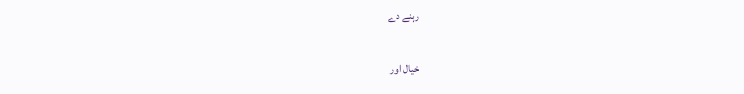رہنے دے

خیال اور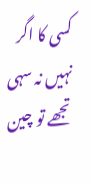کسی کا اگر نہیں نہ سہی
تجھے تو چین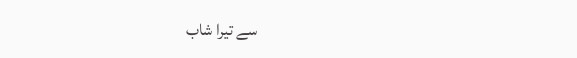سے تیرا شاب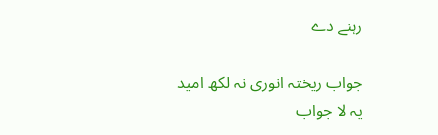رہنے دے

جواب ریختہ انوری نہ لکھ امید
یہ لا جواب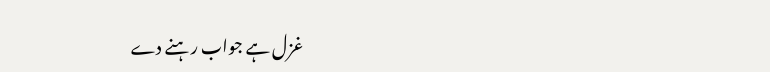غزل ہے جواب رہنے دے